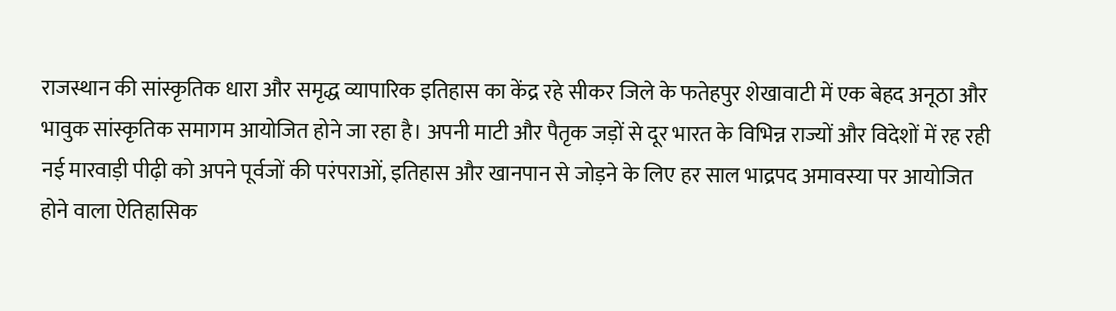राजस्थान की सांस्कृतिक धारा और समृद्ध व्यापारिक इतिहास का केंद्र रहे सीकर जिले के फतेहपुर शेखावाटी में एक बेहद अनूठा और भावुक सांस्कृतिक समागम आयोजित होने जा रहा है। अपनी माटी और पैतृक जड़ों से दूर भारत के विभिन्न राज्यों और विदेशों में रह रही नई मारवाड़ी पीढ़ी को अपने पूर्वजों की परंपराओं, इतिहास और खानपान से जोड़ने के लिए हर साल भाद्रपद अमावस्या पर आयोजित होने वाला ऐतिहासिक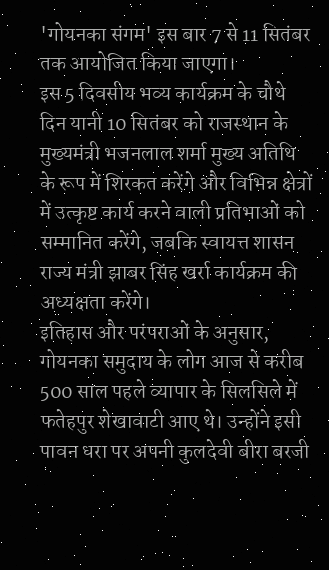'गोयनका संगम' इस बार 7 से 11 सितंबर तक आयोजित किया जाएगा।
इस 5 दिवसीय भव्य कार्यक्रम के चौथे दिन यानी 10 सितंबर को राजस्थान के मुख्यमंत्री भजनलाल शर्मा मुख्य अतिथि के रूप में शिरकत करेंगे और विभिन्न क्षेत्रों में उत्कृष्ट कार्य करने वाली प्रतिभाओं को सम्मानित करेंगे, जबकि स्वायत्त शासन राज्य मंत्री झाबर सिंह खर्रा कार्यक्रम की अध्यक्षता करेंगे।
इतिहास और परंपराओं के अनुसार, गोयनका समुदाय के लोग आज से करीब 500 साल पहले व्यापार के सिलसिले में फतेहपुर शेखावाटी आए थे। उन्होंने इसी पावन धरा पर अपनी कुलदेवी बीरा बरजी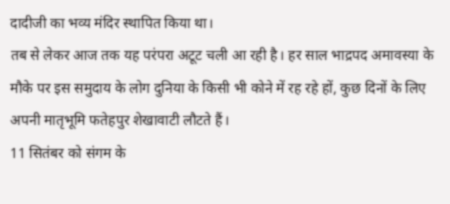दादीजी का भव्य मंदिर स्थापित किया था।
तब से लेकर आज तक यह परंपरा अटूट चली आ रही है। हर साल भाद्रपद अमावस्या के मौके पर इस समुदाय के लोग दुनिया के किसी भी कोने में रह रहे हों, कुछ दिनों के लिए अपनी मातृभूमि फतेहपुर शेखावाटी लौटते हैं।
11 सितंबर को संगम के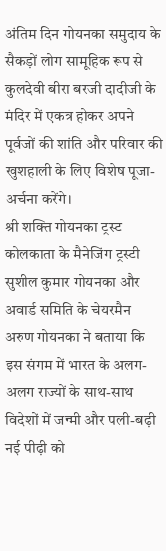अंतिम दिन गोयनका समुदाय के सैकड़ों लोग सामूहिक रूप से कुलदेवी बीरा बरजी दादीजी के मंदिर में एकत्र होकर अपने पूर्वजों की शांति और परिवार की खुशहाली के लिए विशेष पूजा-अर्चना करेंगे।
श्री शक्ति गोयनका ट्रस्ट कोलकाता के मैनेजिंग ट्रस्टी सुशील कुमार गोयनका और अवार्ड समिति के चेयरमैन अरुण गोयनका ने बताया कि इस संगम में भारत के अलग-अलग राज्यों के साथ-साथ विदेशों में जन्मी और पली-बढ़ी नई पीढ़ी को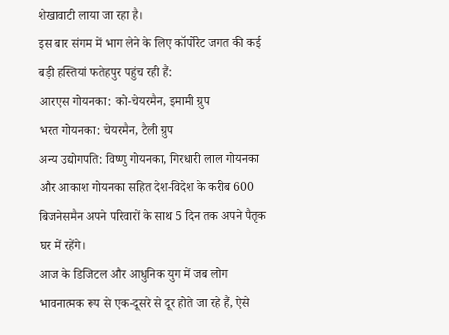शेखावाटी लाया जा रहा है।
इस बार संगम में भाग लेने के लिए कॉर्पोरेट जगत की कई बड़ी हस्तियां फतेहपुर पहुंच रही हैं:
आरएस गोयनका: को-चेयरमैन, इमामी ग्रुप
भरत गोयनका: चेयरमैन, टैली ग्रुप
अन्य उद्योगपति: विष्णु गोयनका, गिरधारी लाल गोयनका और आकाश गोयनका सहित देश-विदेश के करीब 600 बिजनेसमैन अपने परिवारों के साथ 5 दिन तक अपने पैतृक घर में रहेंगे।
आज के डिजिटल और आधुनिक युग में जब लोग भावनात्मक रूप से एक-दूसरे से दूर होते जा रहे हैं, ऐसे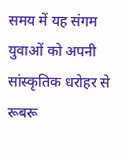समय में यह संगम युवाओं को अपनी सांस्कृतिक धरोहर से रूबरू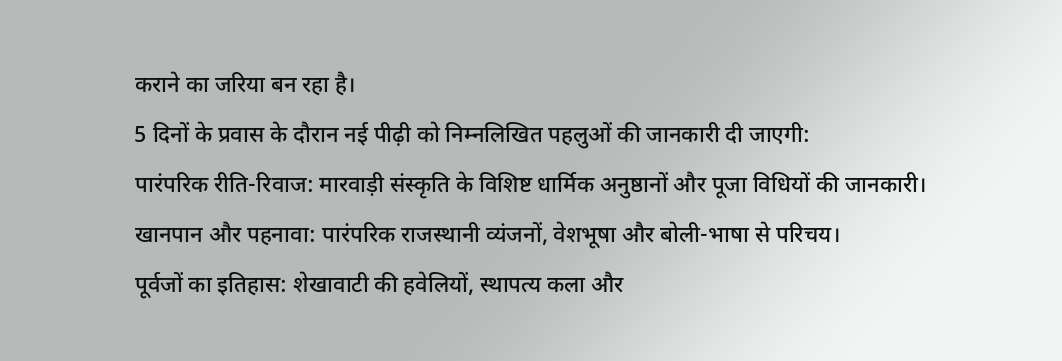कराने का जरिया बन रहा है।
5 दिनों के प्रवास के दौरान नई पीढ़ी को निम्नलिखित पहलुओं की जानकारी दी जाएगी:
पारंपरिक रीति-रिवाज: मारवाड़ी संस्कृति के विशिष्ट धार्मिक अनुष्ठानों और पूजा विधियों की जानकारी।
खानपान और पहनावा: पारंपरिक राजस्थानी व्यंजनों, वेशभूषा और बोली-भाषा से परिचय।
पूर्वजों का इतिहास: शेखावाटी की हवेलियों, स्थापत्य कला और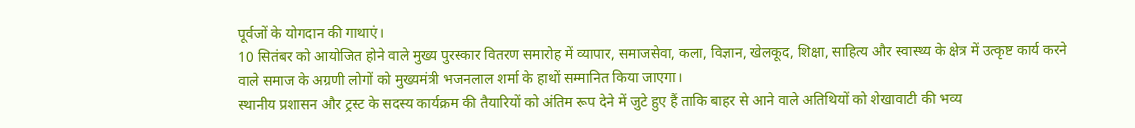पूर्वजों के योगदान की गाथाएं।
10 सितंबर को आयोजित होने वाले मुख्य पुरस्कार वितरण समारोह में व्यापार, समाजसेवा, कला, विज्ञान, खेलकूद, शिक्षा, साहित्य और स्वास्थ्य के क्षेत्र में उत्कृष्ट कार्य करने वाले समाज के अग्रणी लोगों को मुख्यमंत्री भजनलाल शर्मा के हाथों सम्मानित किया जाएगा।
स्थानीय प्रशासन और ट्रस्ट के सदस्य कार्यक्रम की तैयारियों को अंतिम रूप देने में जुटे हुए हैं ताकि बाहर से आने वाले अतिथियों को शेखावाटी की भव्य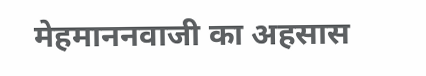मेहमाननवाजी का अहसास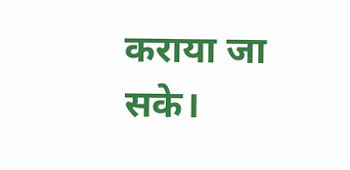कराया जा सके।